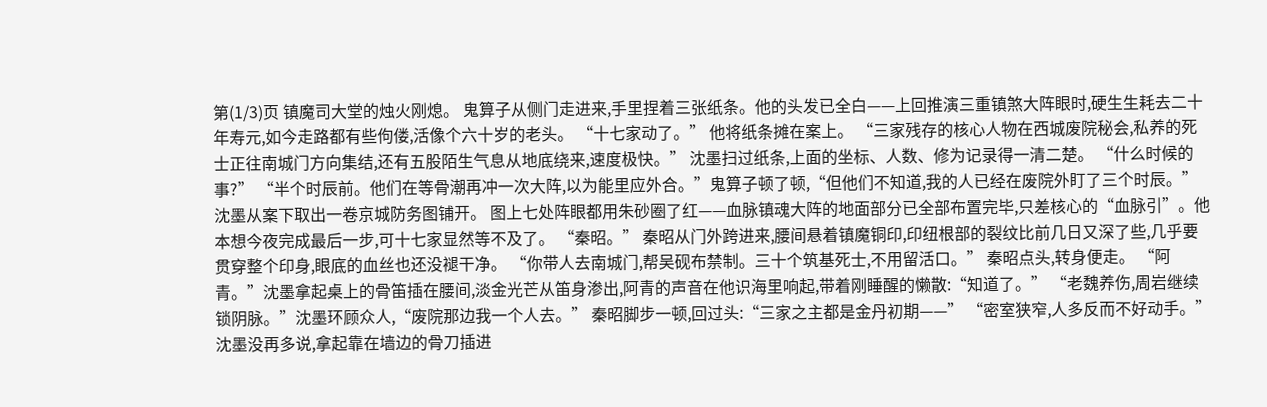第(1/3)页 镇魔司大堂的烛火刚熄。 鬼算子从侧门走进来,手里捏着三张纸条。他的头发已全白——上回推演三重镇煞大阵眼时,硬生生耗去二十年寿元,如今走路都有些佝偻,活像个六十岁的老头。 “十七家动了。” 他将纸条摊在案上。 “三家残存的核心人物在西城废院秘会,私养的死士正往南城门方向集结,还有五股陌生气息从地底绕来,速度极快。” 沈墨扫过纸条,上面的坐标、人数、修为记录得一清二楚。 “什么时候的事?” “半个时辰前。他们在等骨潮再冲一次大阵,以为能里应外合。”鬼算子顿了顿,“但他们不知道,我的人已经在废院外盯了三个时辰。” 沈墨从案下取出一卷京城防务图铺开。 图上七处阵眼都用朱砂圈了红——血脉镇魂大阵的地面部分已全部布置完毕,只差核心的“血脉引”。他本想今夜完成最后一步,可十七家显然等不及了。 “秦昭。” 秦昭从门外跨进来,腰间悬着镇魔铜印,印纽根部的裂纹比前几日又深了些,几乎要贯穿整个印身,眼底的血丝也还没褪干净。 “你带人去南城门,帮吴砚布禁制。三十个筑基死士,不用留活口。” 秦昭点头,转身便走。 “阿青。”沈墨拿起桌上的骨笛插在腰间,淡金光芒从笛身渗出,阿青的声音在他识海里响起,带着刚睡醒的懒散:“知道了。” “老魏养伤,周岩继续锁阴脉。”沈墨环顾众人,“废院那边我一个人去。” 秦昭脚步一顿,回过头:“三家之主都是金丹初期——” “密室狭窄,人多反而不好动手。” 沈墨没再多说,拿起靠在墙边的骨刀插进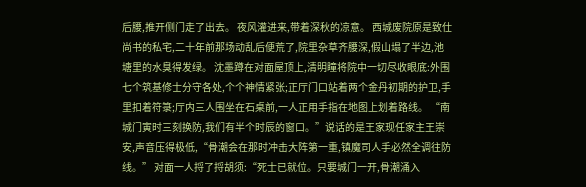后腰,推开侧门走了出去。 夜风灌进来,带着深秋的凉意。 西城废院原是致仕尚书的私宅,二十年前那场动乱后便荒了,院里杂草齐腰深,假山塌了半边,池塘里的水臭得发绿。 沈墨蹲在对面屋顶上,清明瞳将院中一切尽收眼底:外围七个筑基修士分守各处,个个神情紧张;正厅门口站着两个金丹初期的护卫,手里扣着符箓;厅内三人围坐在石桌前,一人正用手指在地图上划着路线。 “南城门寅时三刻换防,我们有半个时辰的窗口。”说话的是王家现任家主王崇安,声音压得极低,“骨潮会在那时冲击大阵第一重,镇魔司人手必然全调往防线。” 对面一人捋了捋胡须:“死士已就位。只要城门一开,骨潮涌入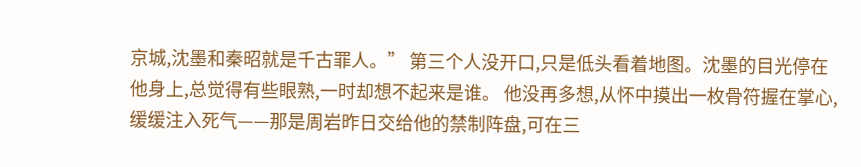京城,沈墨和秦昭就是千古罪人。” 第三个人没开口,只是低头看着地图。沈墨的目光停在他身上,总觉得有些眼熟,一时却想不起来是谁。 他没再多想,从怀中摸出一枚骨符握在掌心,缓缓注入死气——那是周岩昨日交给他的禁制阵盘,可在三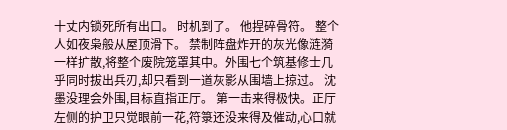十丈内锁死所有出口。 时机到了。 他捏碎骨符。 整个人如夜枭般从屋顶滑下。 禁制阵盘炸开的灰光像涟漪一样扩散,将整个废院笼罩其中。外围七个筑基修士几乎同时拔出兵刃,却只看到一道灰影从围墙上掠过。 沈墨没理会外围,目标直指正厅。 第一击来得极快。正厅左侧的护卫只觉眼前一花,符箓还没来得及催动,心口就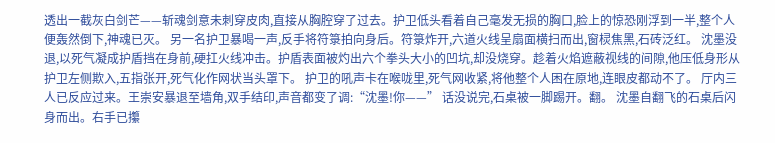透出一截灰白剑芒——斩魂剑意未刺穿皮肉,直接从胸腔穿了过去。护卫低头看着自己毫发无损的胸口,脸上的惊恐刚浮到一半,整个人便轰然倒下,神魂已灭。 另一名护卫暴喝一声,反手将符箓拍向身后。符箓炸开,六道火线呈扇面横扫而出,窗棂焦黑,石砖泛红。 沈墨没退,以死气凝成护盾挡在身前,硬扛火线冲击。护盾表面被灼出六个拳头大小的凹坑,却没烧穿。趁着火焰遮蔽视线的间隙,他压低身形从护卫左侧欺入,五指张开,死气化作网状当头罩下。 护卫的吼声卡在喉咙里,死气网收紧,将他整个人困在原地,连眼皮都动不了。 厅内三人已反应过来。王崇安暴退至墙角,双手结印,声音都变了调:“沈墨!你——” 话没说完,石桌被一脚踢开。翻。 沈墨自翻飞的石桌后闪身而出。右手已攥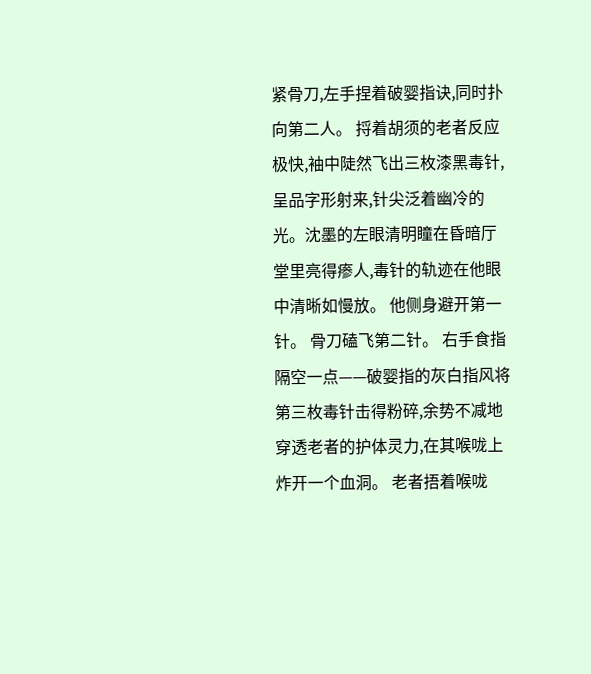紧骨刀,左手捏着破婴指诀,同时扑向第二人。 捋着胡须的老者反应极快,袖中陡然飞出三枚漆黑毒针,呈品字形射来,针尖泛着幽冷的光。沈墨的左眼清明瞳在昏暗厅堂里亮得瘆人,毒针的轨迹在他眼中清晰如慢放。 他侧身避开第一针。 骨刀磕飞第二针。 右手食指隔空一点——破婴指的灰白指风将第三枚毒针击得粉碎,余势不减地穿透老者的护体灵力,在其喉咙上炸开一个血洞。 老者捂着喉咙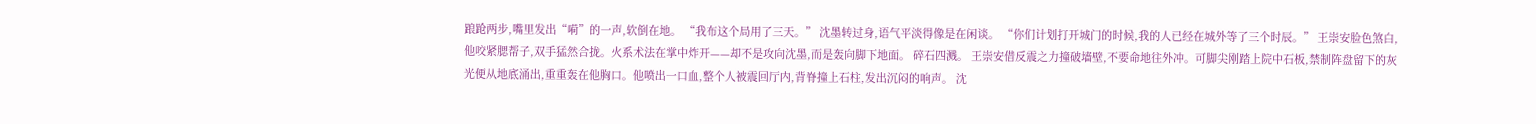踉跄两步,嘴里发出“嗬”的一声,软倒在地。 “我布这个局用了三天。” 沈墨转过身,语气平淡得像是在闲谈。 “你们计划打开城门的时候,我的人已经在城外等了三个时辰。” 王崇安脸色煞白,他咬紧腮帮子,双手猛然合拢。火系术法在掌中炸开——却不是攻向沈墨,而是轰向脚下地面。 碎石四溅。 王崇安借反震之力撞破墙壁,不要命地往外冲。可脚尖刚踏上院中石板,禁制阵盘留下的灰光便从地底涌出,重重轰在他胸口。他喷出一口血,整个人被震回厅内,背脊撞上石柱,发出沉闷的响声。 沈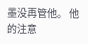墨没再管他。 他的注意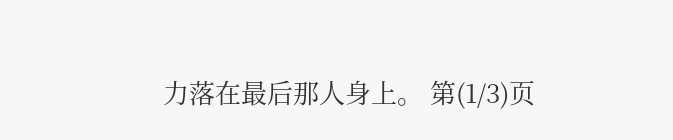力落在最后那人身上。 第(1/3)页